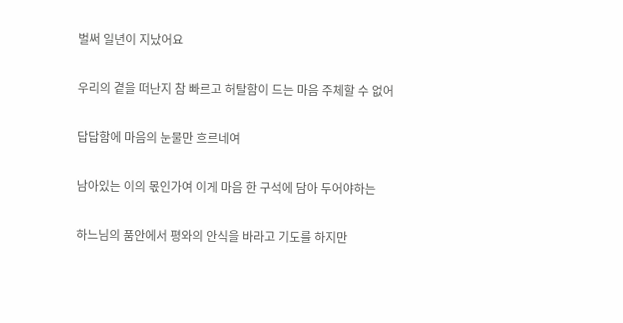벌써 일년이 지났어요

우리의 곁을 떠난지 참 빠르고 허탈함이 드는 마음 주체할 수 없어

답답함에 마음의 눈물만 흐르네여

남아있는 이의 몫인가여 이게 마음 한 구석에 담아 두어야하는

하느님의 품안에서 평와의 안식을 바라고 기도를 하지만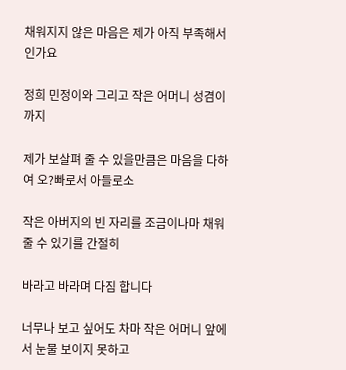채워지지 않은 마음은 제가 아직 부족해서인가요

정희 민정이와 그리고 작은 어머니 성겸이까지

제가 보살펴 줄 수 있을만큼은 마음을 다하여 오?빠로서 아들로소

작은 아버지의 빈 자리를 조금이나마 채워 줄 수 있기를 간절히

바라고 바라며 다짐 합니다

너무나 보고 싶어도 차마 작은 어머니 앞에서 눈물 보이지 못하고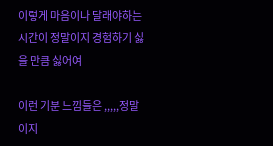이렇게 마음이나 달래야하는 시간이 정말이지 경험하기 싫을 만큼 싫어여

이런 기분 느낌들은 ,,,,,정말이지